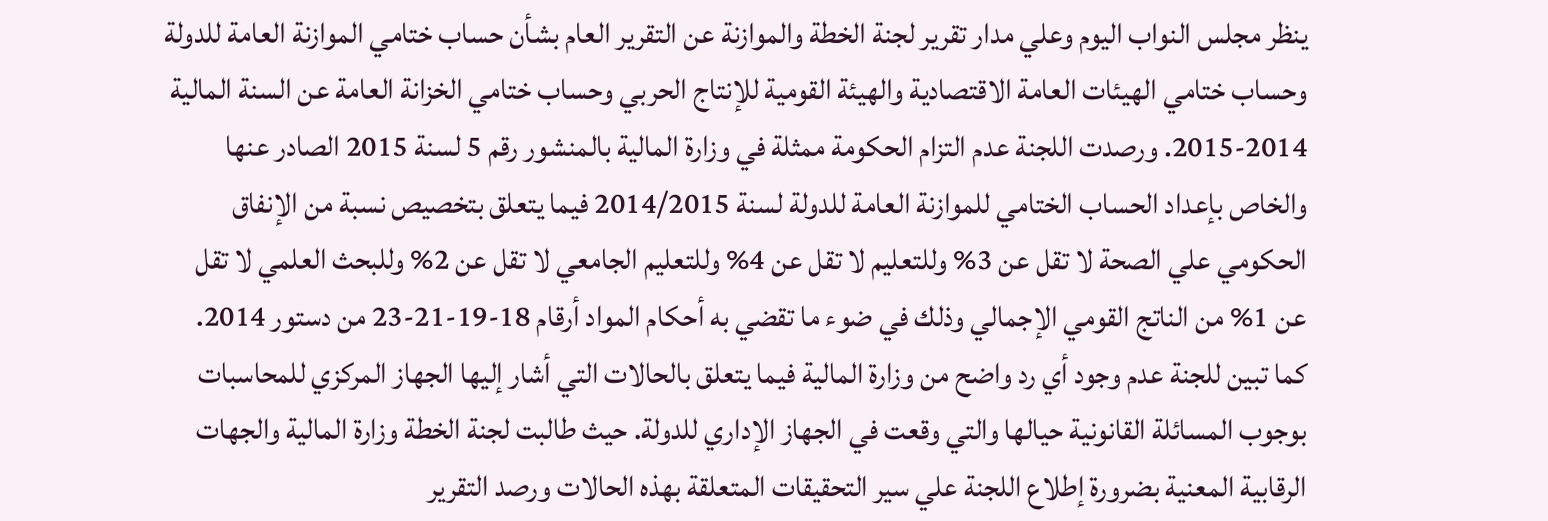ينظر مجلس النواب اليوم وعلي مدار تقرير لجنة الخطة والموازنة عن التقرير العام بشأن حساب ختامي الموازنة العامة للدولة وحساب ختامي الهيئات العامة الاقتصادية والهيئة القومية للإنتاج الحربي وحساب ختامي الخزانة العامة عن السنة المالية 2014-2015. ورصدت اللجنة عدم التزام الحكومة ممثلة في وزارة المالية بالمنشور رقم 5 لسنة 2015 الصادر عنها والخاص بإعداد الحساب الختامي للموازنة العامة للدولة لسنة 2014/2015 فيما يتعلق بتخصيص نسبة من الإنفاق الحكومي علي الصحة لا تقل عن 3% وللتعليم لا تقل عن 4% وللتعليم الجامعي لا تقل عن 2% وللبحث العلمي لا تقل عن 1% من الناتج القومي الإجمالي وذلك في ضوء ما تقضي به أحكام المواد أرقام 18-19-21-23 من دستور 2014. كما تبين للجنة عدم وجود أي رد واضح من وزارة المالية فيما يتعلق بالحالات التي أشار إليها الجهاز المركزي للمحاسبات بوجوب المسائلة القانونية حيالها والتي وقعت في الجهاز الإداري للدولة. حيث طالبت لجنة الخطة وزارة المالية والجهات الرقابية المعنية بضرورة إطلاع اللجنة علي سير التحقيقات المتعلقة بهذه الحالات ورصد التقرير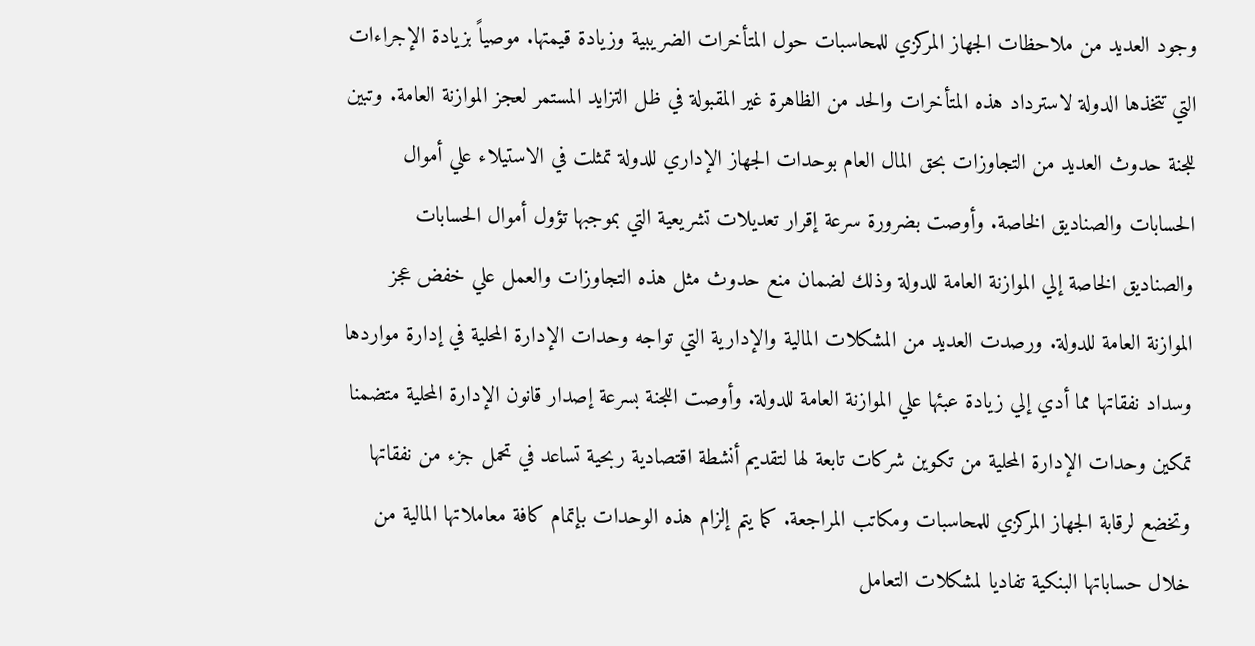وجود العديد من ملاحظات الجهاز المركزي للمحاسبات حول المتأخرات الضريبية وزيادة قيمتها. موصياً بزيادة الإجراءات التي تتخذها الدولة لاسترداد هذه المتأخرات والحد من الظاهرة غير المقبولة في ظل التزايد المستمر لعجز الموازنة العامة. وتبين للجنة حدوث العديد من التجاوزات بحق المال العام بوحدات الجهاز الإداري للدولة تمثلت في الاستيلاء علي أموال الحسابات والصناديق الخاصة. وأوصت بضرورة سرعة إقرار تعديلات تشريعية التي بموجبها تؤول أموال الحسابات والصناديق الخاصة إلي الموازنة العامة للدولة وذلك لضمان منع حدوث مثل هذه التجاوزات والعمل علي خفض عجز الموازنة العامة للدولة. ورصدت العديد من المشكلات المالية والإدارية التي تواجه وحدات الإدارة المحلية في إدارة مواردها وسداد نفقاتها مما أدي إلي زيادة عبئها علي الموازنة العامة للدولة. وأوصت اللجنة بسرعة إصدار قانون الإدارة المحلية متضمنا تمكين وحدات الإدارة المحلية من تكوين شركات تابعة لها لتقديم أنشطة اقتصادية ربحية تساعد في تحمل جزء من نفقاتها وتخضع لرقابة الجهاز المركزي للمحاسبات ومكاتب المراجعة. كما يتم إلزام هذه الوحدات بإتمام كافة معاملاتها المالية من خلال حساباتها البنكية تفاديا لمشكلات التعامل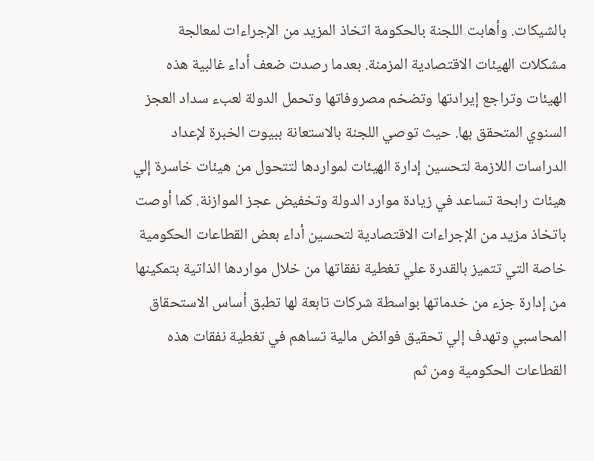بالشيكات. وأهابت اللجنة بالحكومة اتخاذ المزيد من الإجراءات لمعالجة مشكلات الهيئات الاقتصادية المزمنة. بعدما رصدت ضعف أداء غالبية هذه الهيئات وتراجع إيرادتها وتضخم مصروفاتها وتحمل الدولة لعبء سداد العجز السنوي المتحقق بها. حيث توصي اللجنة بالاستعانة ببيوت الخبرة لإعداد الدراسات اللازمة لتحسين إدارة الهيئات لمواردها لتتحول من هيئات خاسرة إلي هيئات رابحة تساعد في زيادة موارد الدولة وتخفيض عجز الموازنة. كما أوصت باتخاذ مزيد من الإجراءات الاقتصادية لتحسين أداء بعض القطاعات الحكومية خاصة التي تتميز بالقدرة علي تغطية نفقاتها من خلال مواردها الذاتية بتمكينها من إدارة جزء من خدماتها بواسطة شركات تابعة لها تطبق أساس الاستحقاق المحاسبي وتهدف إلي تحقيق فوائض مالية تساهم في تغطية نفقات هذه القطاعات الحكومية ومن ثم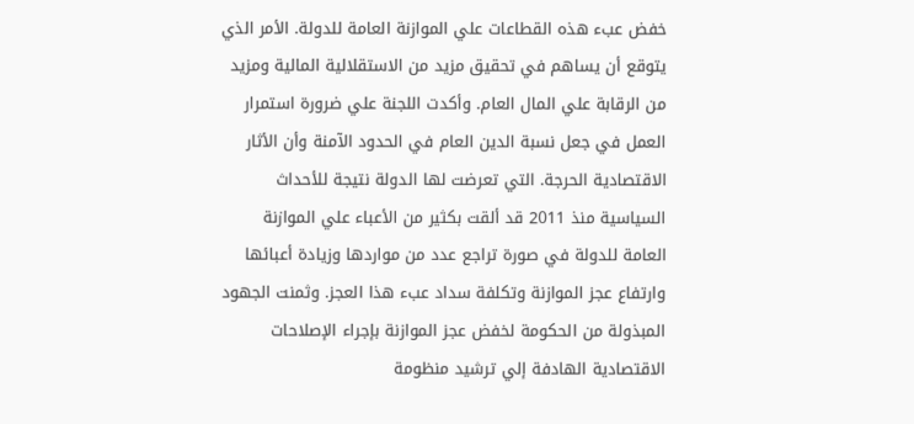خفض عبء هذه القطاعات علي الموازنة العامة للدولة. الأمر الذي يتوقع أن يساهم في تحقيق مزيد من الاستقلالية المالية ومزيد من الرقابة علي المال العام. وأكدت اللجنة علي ضرورة استمرار العمل في جعل نسبة الدين العام في الحدود الآمنة وأن الأثار الاقتصادية الحرجة. التي تعرضت لها الدولة نتيجة للأحداث السياسية منذ 2011 قد ألقت بكثير من الأعباء علي الموازنة العامة للدولة في صورة تراجع عدد من مواردها وزيادة أعبائها وارتفاع عجز الموازنة وتكلفة سداد عبء هذا العجز. وثمنت الجهود المبذولة من الحكومة لخفض عجز الموازنة بإجراء الإصلاحات الاقتصادية الهادفة إلي ترشيد منظومة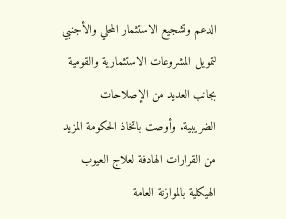الدعم وتشجيع الاستثمار المحلي والأجنبي لتمويل المشروعات الاستثمارية والقومية بجانب العديد من الإصلاحات الضريبية. وأوصت باتخاذ الحكومة المزيد من القرارات الهادفة لعلاج العيوب الهيكلية بالموازنة العامة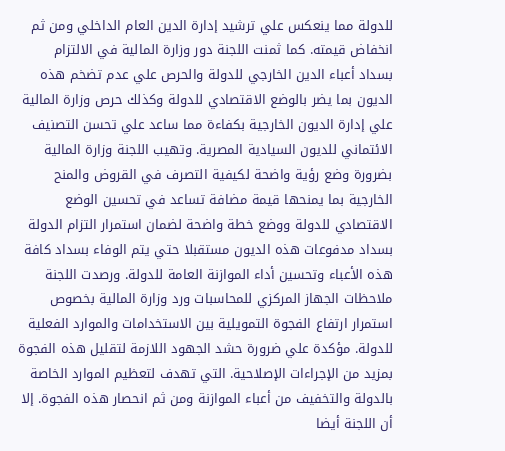للدولة مما ينعكس علي ترشيد إدارة الدين العام الداخلي ومن ثم انخفاض قيمته. كما ثمنت اللجنة دور وزارة المالية في الالتزام بسداد أعباء الدين الخارجي للدولة والحرص علي عدم تضخم هذه الديون بما يضر بالوضع الاقتصادي للدولة وكذلك حرص وزارة المالية علي إدارة الديون الخارجية بكفاءة مما ساعد علي تحسن التصنيف الائتماني للديون السيادية المصرية. وتهيب اللجنة وزارة المالية بضرورة وضع رؤية واضحة لكيفية التصرف في القروض والمنح الخارجية بما يمنحها قيمة مضافة تساعد في تحسين الوضع الاقتصادي للدولة ووضع خطة واضحة لضمان استمرار التزام الدولة بسداد مدفوعات هذه الديون مستقبلا حتي يتم الوفاء بسداد كافة هذه الأعباء وتحسين أداء الموازنة العامة للدولة. ورصدت اللجنة ملاحظات الجهاز المركزي للمحاسبات ورد وزارة المالية بخصوص استمرار ارتفاع الفجوة التمويلية بين الاستخدامات والموارد الفعلية للدولة. مؤكدة علي ضرورة حشد الجهود اللازمة لتقليل هذه الفجوة بمزيد من الإجراءات الإصلاحية. التي تهدف لتعظيم الموارد الخاصة بالدولة والتخفيف من أعباء الموازنة ومن ثم انحصار هذه الفجوة. إلا أن اللجنة أيضا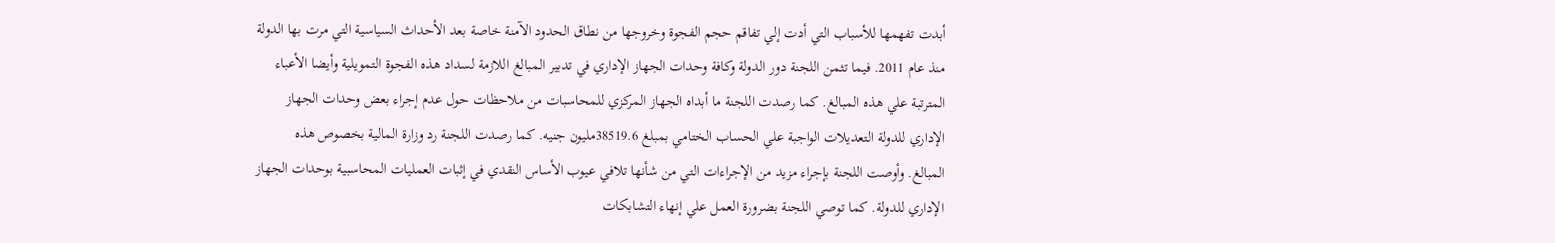أبدت تفهمها للأسباب التي أدت إلي تفاقم حجم الفجوة وخروجها من نطاق الحدود الآمنة خاصة بعد الأحداث السياسية التي مرت بها الدولة منذ عام 2011. فيما تثمن اللجنة دور الدولة وكافة وحدات الجهاز الإداري في تدبير المبالغ اللازمة لسداد هذه الفجوة التمويلية وأيضا الأعباء المترتبة علي هذه المبالغ. كما رصدت اللجنة ما أبداه الجهاز المركزي للمحاسبات من ملاحظات حول عدم إجراء بعض وحدات الجهاز الإداري للدولة التعديلات الواجبة علي الحساب الختامي بمبلغ 38519.6مليون جنيه. كما رصدت اللجنة رد وزارة المالية بخصوص هذه المبالغ. وأوصت اللجنة بإجراء مزيد من الإجراءات التي من شأنها تلافي عيوب الأساس النقدي في إثبات العمليات المحاسبية بوحدات الجهاز الإداري للدولة. كما توصي اللجنة بضرورة العمل علي إنهاء التشابكات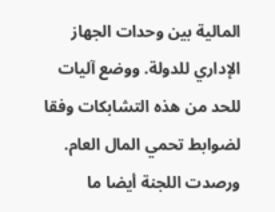المالية بين وحدات الجهاز الإداري للدولة. ووضع آليات للحد من هذه التشابكات وفقا لضوابط تحمي المال العام. ورصدت اللجنة أيضا ما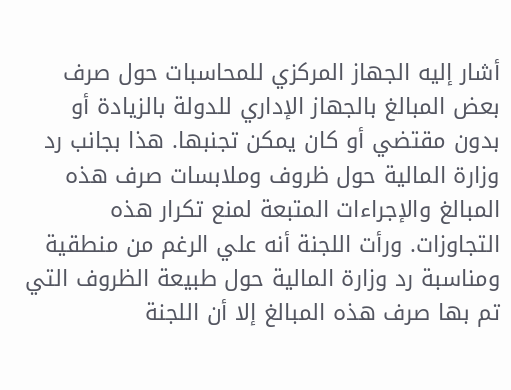أشار إليه الجهاز المركزي للمحاسبات حول صرف بعض المبالغ بالجهاز الإداري للدولة بالزيادة أو بدون مقتضي أو كان يمكن تجنبها. هذا بجانب رد وزارة المالية حول ظروف وملابسات صرف هذه المبالغ والإجراءات المتبعة لمنع تكرار هذه التجاوزات. ورأت اللجنة أنه علي الرغم من منطقية ومناسبة رد وزارة المالية حول طبيعة الظروف التي تم بها صرف هذه المبالغ إلا أن اللجنة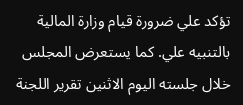تؤكد علي ضرورة قيام وزارة المالية بالتنبيه علي. كما يستعرض المجلس خلال جلسته اليوم الاثنين تقرير اللجنة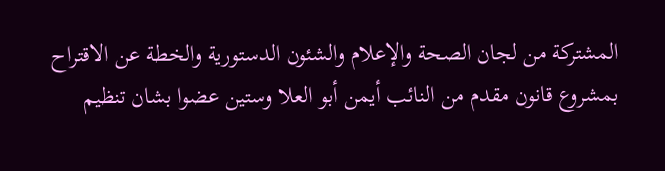المشتركة من لجان الصحة والإعلام والشئون الدستورية والخطة عن الاقتراح بمشروع قانون مقدم من النائب أيمن أبو العلا وستين عضوا بشان تنظيم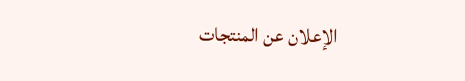الإعلان عن المنتجات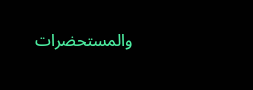والمستحضرات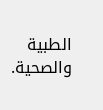الطبية والصحية.